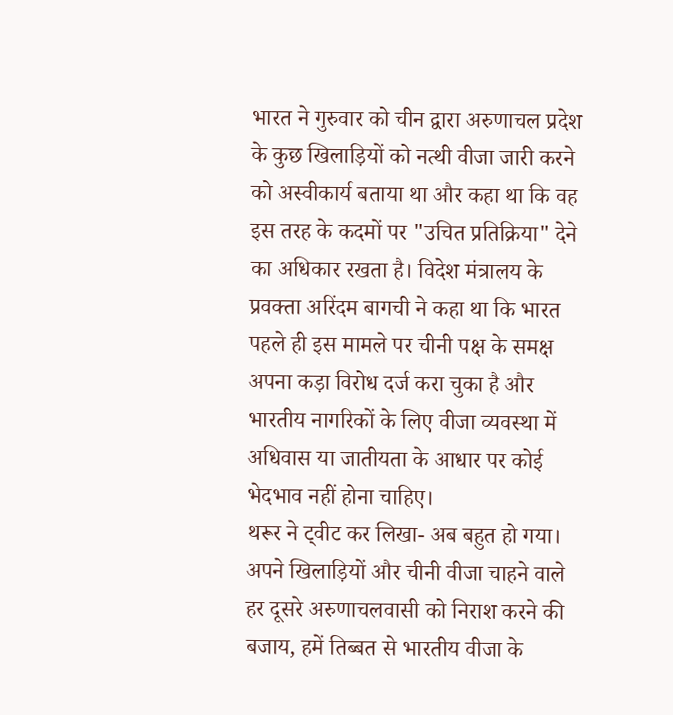भारत ने गुरुवार को चीन द्वारा अरुणाचल प्रदेश के कुछ खिलाड़ियों को नत्थी वीजा जारी करने को अस्वीकार्य बताया था और कहा था कि वह इस तरह के कदमों पर "उचित प्रतिक्रिया" देने का अधिकार रखता है। विदेश मंत्रालय के प्रवक्ता अरिंदम बागची ने कहा था कि भारत पहले ही इस मामले पर चीनी पक्ष के समक्ष अपना कड़ा विरोध दर्ज करा चुका है और भारतीय नागरिकों के लिए वीजा व्यवस्था में अधिवास या जातीयता के आधार पर कोई भेदभाव नहीं होना चाहिए।
थरूर ने ट्वीट कर लिखा- अब बहुत हो गया। अपने खिलाड़ियों और चीनी वीजा चाहने वाले हर दूसरे अरुणाचलवासी को निराश करने की बजाय, हमें तिब्बत से भारतीय वीजा के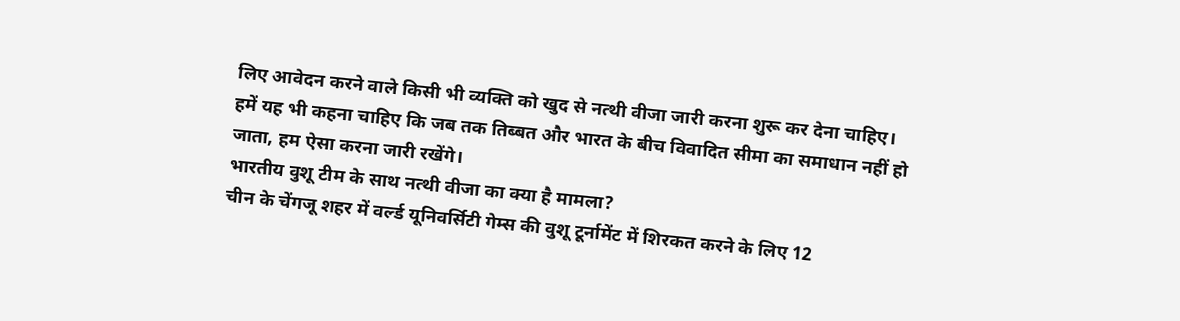लिए आवेदन करने वाले किसी भी व्यक्ति को खुद से नत्थी वीजा जारी करना शुरू कर देना चाहिए। हमें यह भी कहना चाहिए कि जब तक तिब्बत और भारत के बीच विवादित सीमा का समाधान नहीं हो जाता, हम ऐसा करना जारी रखेंगे।
भारतीय वुशू टीम के साथ नत्थी वीजा का क्या है मामला?
चीन के चेंगजू शहर में वर्ल्ड यूनिवर्सिटी गेम्स की वुशू टूर्नामेंट में शिरकत करने के लिए 12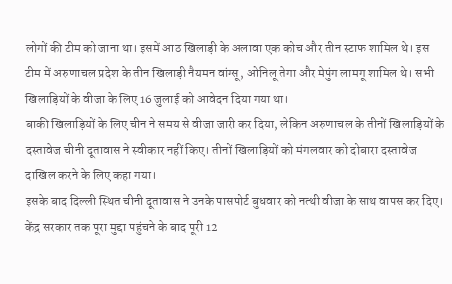लोगों की टीम को जाना था। इसमें आठ खिलाड़ी के अलावा एक कोच और तीन स्टाफ शामिल थे। इस टीम में अरुणाचल प्रदेश के तीन खिलाड़ी नैयमन वांग्सू, ओनिलू तेगा और मेपुंग लामगू शामिल थे। सभी खिलाड़ियों के वीजा के लिए 16 जुलाई को आवेदन दिया गया था।
बाकी खिलाड़ियों के लिए चीन ने समय से वीजा जारी कर दिया, लेकिन अरुणाचल के तीनों खिलाड़ियों के दस्तावेज चीनी दूतावास ने स्वीकार नहीं किए। तीनों खिलाड़ियों को मंगलवार को दोबारा दस्तावेज दाखिल करने के लिए कहा गया।
इसके बाद दिल्ली स्थित चीनी दूतावास ने उनके पासपोर्ट बुधवार को नत्थी वीजा के साथ वापस कर दिए। केंद्र सरकार तक पूरा मुद्दा पहुंचने के बाद पूरी 12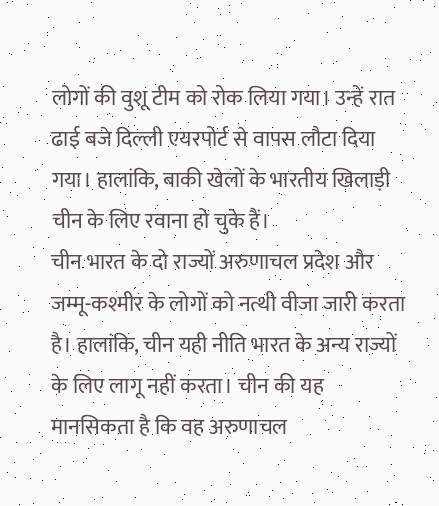लोगों की वुशू टीम को रोक लिया गया। उन्हें रात ढाई बजे दिल्ली एयरपोर्ट से वापस लौटा दिया गया। हालांकि, बाकी खेलों के भारतीय खिलाड़ी चीन के लिए रवाना हो चुके हैं।
चीन भारत के दो राज्यों अरुणाचल प्रदेश और जम्मू-कश्मीर के लोगों को नत्थी वीजा जारी करता है। हालांकि, चीन यही नीति भारत के अन्य राज्यों के लिए लागू नहीं करता। चीन की यह मानसिकता है कि वह अरुणाचल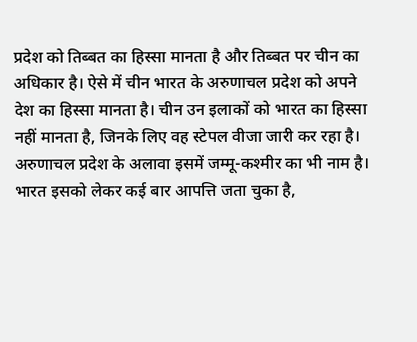प्रदेश को तिब्बत का हिस्सा मानता है और तिब्बत पर चीन का अधिकार है। ऐसे में चीन भारत के अरुणाचल प्रदेश को अपने देश का हिस्सा मानता है। चीन उन इलाकों को भारत का हिस्सा नहीं मानता है, जिनके लिए वह स्टेपल वीजा जारी कर रहा है। अरुणाचल प्रदेश के अलावा इसमें जम्मू-कश्मीर का भी नाम है। भारत इसको लेकर कई बार आपत्ति जता चुका है,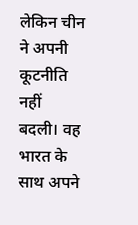लेकिन चीन ने अपनी कूटनीति नहीं बदली। वह भारत के साथ अपने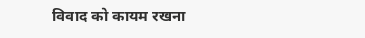विवाद को कायम रखना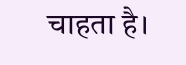चाहता है।